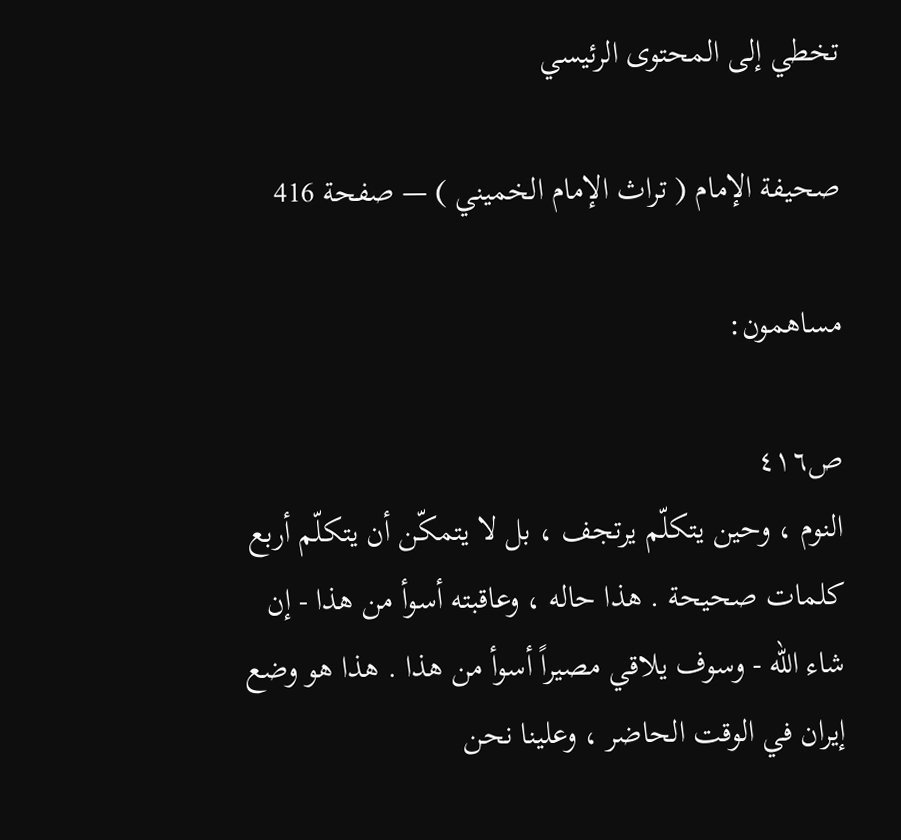تخطي إلى المحتوى الرئيسي

صحيفة الإمام ( تراث الإمام الخميني ) — صفحة 416

مساهمون:

ص٤١٦
النوم ، وحين يتكلّم يرتجف ، بل لا يتمكّن أن يتكلّم أربع كلمات صحيحة . هذا حاله ، وعاقبته أسوأ من هذا - إن شاء الله - وسوف يلاقي مصيراً أسوأ من هذا . هذا هو وضع إيران في الوقت الحاضر ، وعلينا نحن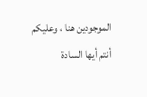الموجودين هنا ، وعليكم أنتم أيها السادة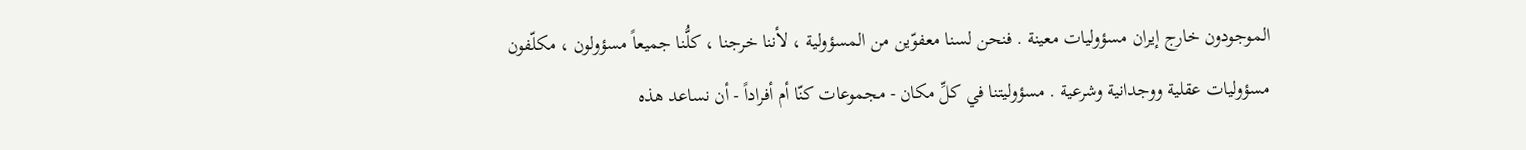الموجودون خارج إيران مسؤوليات معينة . فنحن لسنا معفوّين من المسؤولية ، لأننا خرجنا ، كلُّنا جميعاً مسؤولون ، مكلّفون مسؤوليات عقلية ووجدانية وشرعية . مسؤوليتنا في كلِّ مكان - مجموعات كنّا أم أفراداً - أن نساعد هذه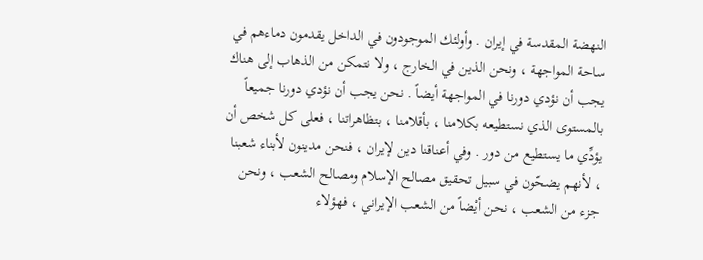النهضة المقدسة في إيران . وأولئك الموجودون في الداخل يقدمون دماءهم في ساحة المواجهة ، ونحن الذين في الخارج ، ولا نتمكن من الذهاب إلى هناك يجب أن نؤدي دورنا في المواجهة أيضاً . نحن يجب أن نؤدي دورنا جميعاً بالمستوى الذي نستطيعه بكلامنا ، بأقلامنا ، بتظاهراتنا ، فعلى كل شخص أن يؤدِّي ما يستطيع من دور . وفي أعناقنا دين لإيران ، فنحن مدينون لأبناء شعبنا ، لأنهم يضحّون في سبيل تحقيق مصالح الإسلام ومصالح الشعب ، ونحن جزء من الشعب ، نحن أيْضاً من الشعب الإيراني ، فهؤلاء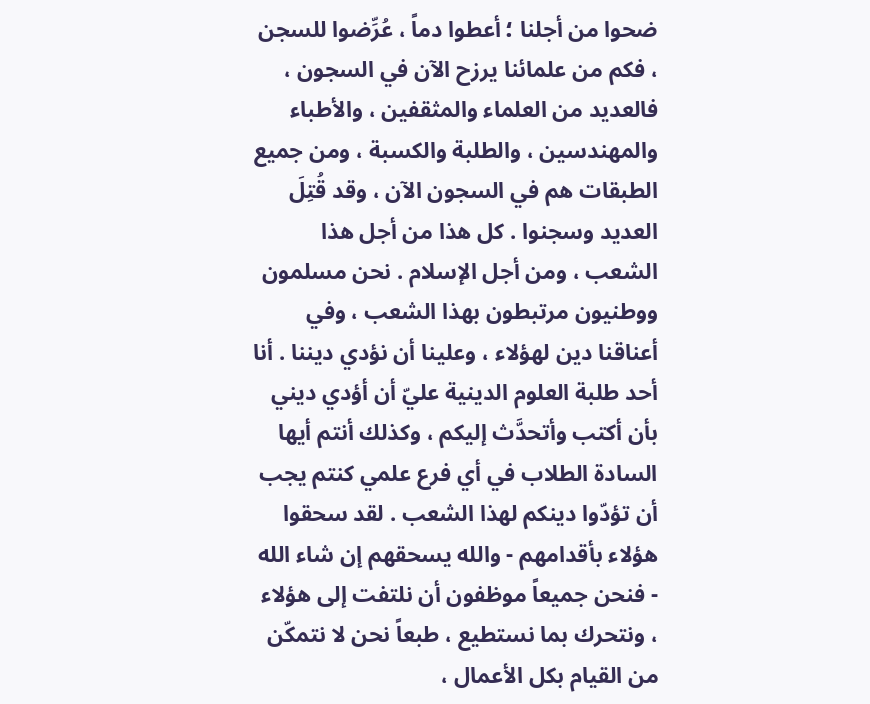ضحوا من أجلنا ؛ أعطوا دماً ، عُرِّضوا للسجن ، فكم من علمائنا يرزح الآن في السجون ، فالعديد من العلماء والمثقفين ، والأطباء والمهندسين ، والطلبة والكسبة ، ومن جميع الطبقات هم في السجون الآن ، وقد قُتِلَ العديد وسجنوا . كل هذا من أجل هذا الشعب ، ومن أجل الإسلام . نحن مسلمون ووطنيون مرتبطون بهذا الشعب ، وفي أعناقنا دين لهؤلاء ، وعلينا أن نؤدي ديننا . أنا أحد طلبة العلوم الدينية عليّ أن أؤدي ديني بأن أكتب وأتحدَّث إليكم ، وكذلك أنتم أيها السادة الطلاب في أي فرع علمي كنتم يجب أن تؤدّوا دينكم لهذا الشعب . لقد سحقوا هؤلاء بأقدامهم - والله يسحقهم إن شاء الله - فنحن جميعاً موظفون أن نلتفت إلى هؤلاء ، ونتحرك بما نستطيع ، طبعاً نحن لا نتمكّن من القيام بكل الأعمال ،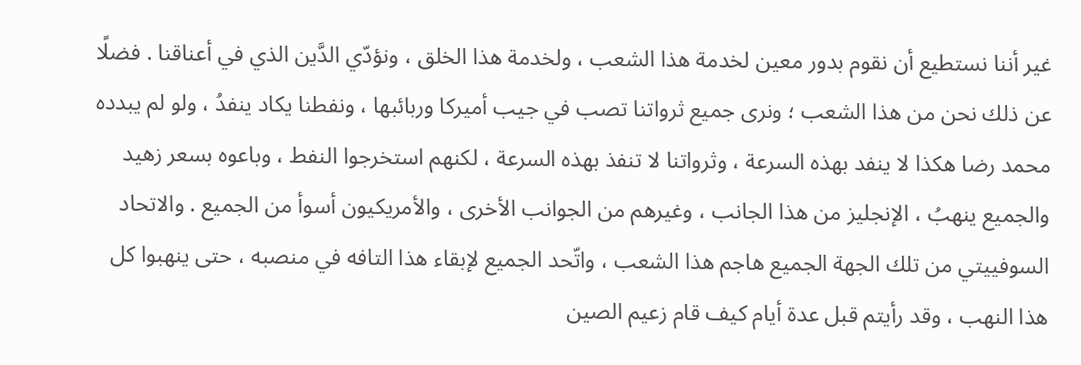غير أننا نستطيع أن نقوم بدور معين لخدمة هذا الشعب ، ولخدمة هذا الخلق ، ونؤدّي الدَّين الذي في أعناقنا . فضلًا عن ذلك نحن من هذا الشعب ؛ ونرى جميع ثرواتنا تصب في جيب أميركا وربائبها ، ونفطنا يكاد ينفدُ ، ولو لم يبدده محمد رضا هكذا لا ينفد بهذه السرعة ، وثرواتنا لا تنفذ بهذه السرعة ، لكنهم استخرجوا النفط ، وباعوه بسعر زهيد والجميع ينهبُ ، الإنجليز من هذا الجانب ، وغيرهم من الجوانب الأخرى ، والأمريكيون أسوأ من الجميع . والاتحاد السوفييتي من تلك الجهة الجميع هاجم هذا الشعب ، واتّحد الجميع لإبقاء هذا التافه في منصبه ، حتى ينهبوا كل هذا النهب ، وقد رأيتم قبل عدة أيام كيف قام زعيم الصين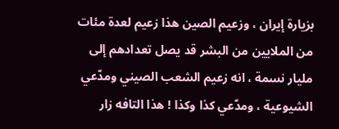بزيارة إيران ، وزعيم الصين هذا زعيم لعدة مئات من الملايين من البشر قد يصل تعدادهم إلى مليار نسمة ، انه زعيم الشعب الصيني ومدّعي الشيوعية ، ومدّعي كذا وكذا ! هذا التافه زار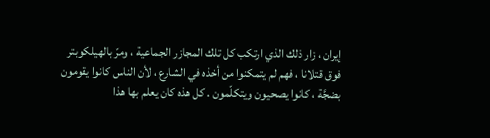إيران ، زار ذلك الذي ارتكب كل تلك المجازر الجماعية ، ومرّ بالهيلكوبتر فوق قتلانا ، فهم لم يتمكنوا من أخذه في الشارع ، لأن الناس كانوا يقومون بضجَّة ، كانوا يصحيون ويتكلّمون . كل هذه كان يعلم بها هذا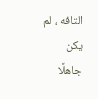التافه ، لم يكن جاهلًا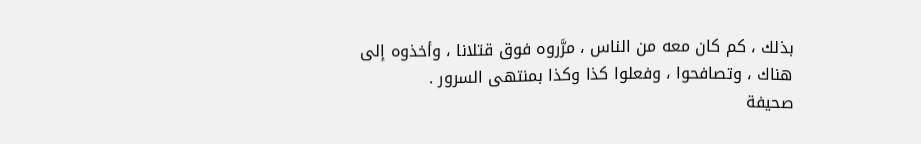بذلك ، كم كان معه من الناس ، مرَّروه فوق قتلانا ، وأخذوه إلى هناك ، وتصافحوا ، وفعلوا كذا وكذا بمنتهى السرور .
صحيفة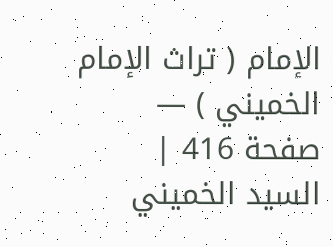الإمام ( تراث الإمام الخميني ) — صفحة 416 | السيد الخميني